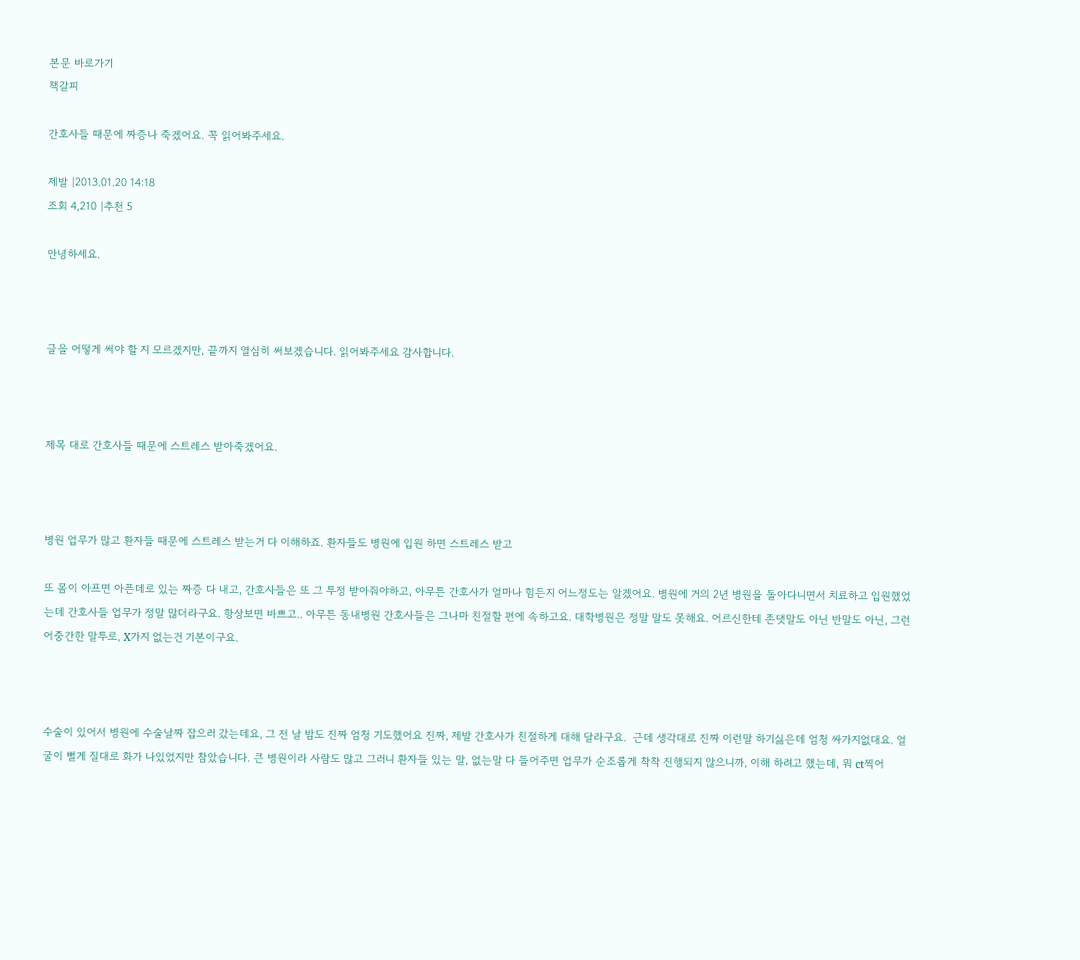본문 바로가기
책갈피

간호사들 때문에 짜증나 죽겠어요. 꼭 읽어봐주세요.

제발 |2013.01.20 14:18
조회 4,210 |추천 5

안녕하세요.



글을 어떻게 써야 할 지 모르겠지만, 끝까지 열심히 써보겠습니다. 읽어봐주세요 감사합니다.



제목 대로 간호사들 때문에 스트레스 받아죽겠어요.



병원 업무가 많고 환자들 때문에 스트레스 받는거 다 이해하죠. 환자들도 병원에 입원 하면 스트레스 받고

또 몸이 아프면 아픈데로 있는 짜증 다 내고, 간호사들은 또 그 투정 받아줘야하고, 아무튼 간호사가 얼마나 힘든지 어느정도는 알겠어요. 병원에 거의 2년 병원을 돌아다니면서 치료하고 입원했었는데 간호사들 업무가 정말 많더라구요. 항상보면 바쁘고.. 아무튼 동내병원 간호사들은 그나마 친절할 편에 속하고요. 대학병원은 정말 말도 못해요. 어르신한테 존댓말도 아닌 반말도 아닌, 그런 어중간한 말투로, X가지 없는건 기본이구요.



수술이 있어서 병원에 수술날짜 잡으러 갔는데요, 그 전 날 밤도 진짜 엄청 기도했어요 진짜, 제발 간호사가 친절하게 대해 달라구요.  근데 생각대로 진짜 이런말 하기싫은데 엄청 싸가지없대요. 얼굴이 뻘게 질대로 화가 나있었지만 참았습니다. 큰 병원이라 사람도 많고 그러니 환자들 있는 말, 없는말 다 들어주면 업무가 순조롭게 착착 진행되지 않으니까, 이해 하려고 했는데, 뭐 ct찍어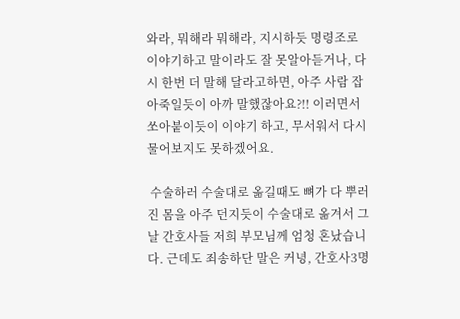와라, 뭐해라 뭐해라, 지시하듯 명령조로 이야기하고 말이라도 잘 못알아듣거나, 다시 한번 더 말해 달라고하면, 아주 사람 잡아죽일듯이 아까 말했잖아요?!! 이러면서 쏘아붙이듯이 이야기 하고, 무서워서 다시 물어보지도 못하겠어요.

 수술하러 수술대로 옮길때도 뼈가 다 뿌러진 몸을 아주 던지듯이 수술대로 옮겨서 그 날 간호사들 저희 부모님께 엄청 혼났습니다. 근데도 죄송하단 말은 커녕, 간호사3명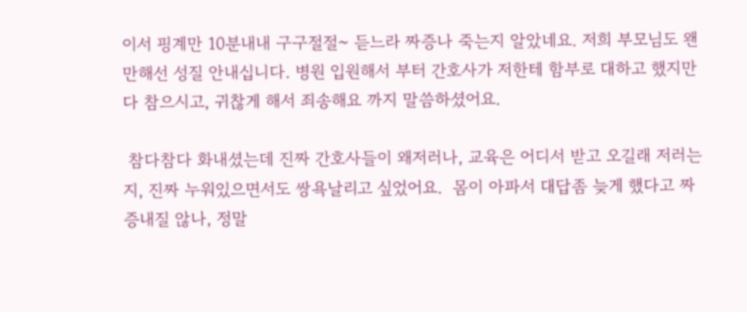이서 핑계만 10분내내 구구절절~ 듣느라 짜증나 죽는지 알았네요. 저희 부모님도 왠만해선 성질 안내십니다. 병원 입원해서 부터 간호사가 저한테 함부로 대하고 했지만 다 참으시고, 귀찮게 해서 죄송해요 까지 말씀하셨어요.

 참다참다 화내셨는데 진짜 간호사들이 왜저러나, 교육은 어디서 받고 오길래 저러는지, 진짜 누워있으면서도 쌍욕날리고 싶었어요.  몸이 아파서 대답좀 늦게 했다고 짜증내질 않나, 정말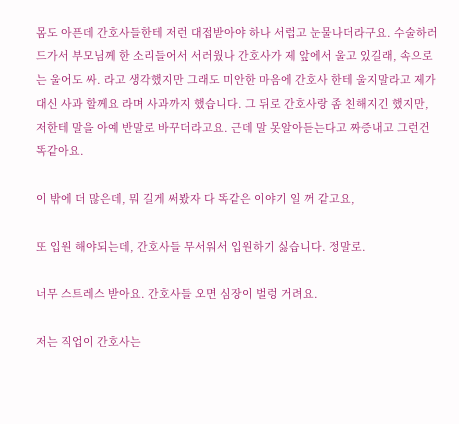몸도 아픈데 간호사들한테 저런 대접받아야 하나 서럽고 눈물나더라구요. 수술하러 드가서 부모님께 한 소리들어서 서러웠나 간호사가 제 앞에서 울고 있길래, 속으로는 울어도 싸. 라고 생각했지만 그래도 미안한 마음에 간호사 한테 울지말라고 제가 대신 사과 할께요 라며 사과까지 했습니다. 그 뒤로 간호사랑 좀 친해지긴 했지만, 저한테 말을 아예 반말로 바꾸더라고요. 근데 말 못알아듣는다고 짜증내고 그런건 똑같아요.

이 밖에 더 많은데, 뭐 길게 써봤자 다 똑같은 이야기 일 꺼 같고요,

또 입원 해야되는데, 간호사들 무서워서 입원하기 싫습니다. 정말로.

너무 스트레스 받아요. 간호사들 오면 심장이 벌렁 거려요.

저는 직업이 간호사는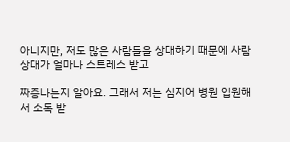아니지만, 저도 많은 사람들을 상대하기 때문에 사람상대가 얼마나 스트레스 받고

짜증나는지 알아요. 그래서 저는 심지어 병원 입원해서 소독 받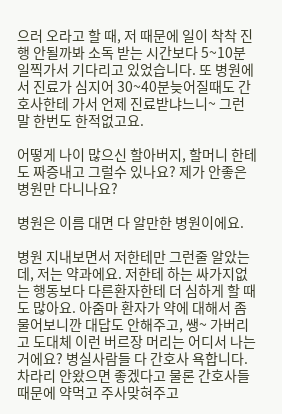으러 오라고 할 때, 저 때문에 일이 착착 진행 안될까봐 소독 받는 시간보다 5~10분 일찍가서 기다리고 있었습니다. 또 병원에서 진료가 심지어 30~40분늦어질때도 간호사한테 가서 언제 진료받냐느니~ 그런 말 한번도 한적없고요.

어떻게 나이 많으신 할아버지, 할머니 한테도 짜증내고 그럴수 있나요? 제가 안좋은 병원만 다니나요?

병원은 이름 대면 다 알만한 병원이에요.

병원 지내보면서 저한테만 그런줄 알았는데, 저는 약과에요. 저한테 하는 싸가지없는 행동보다 다른환자한테 더 심하게 할 때도 많아요. 아줌마 환자가 약에 대해서 좀 물어보니깐 대답도 안해주고, 쌩~ 가버리고 도대체 이런 버르장 머리는 어디서 나는거에요? 병실사람들 다 간호사 욕합니다. 차라리 안왔으면 좋겠다고 물론 간호사들 때문에 약먹고 주사맞혀주고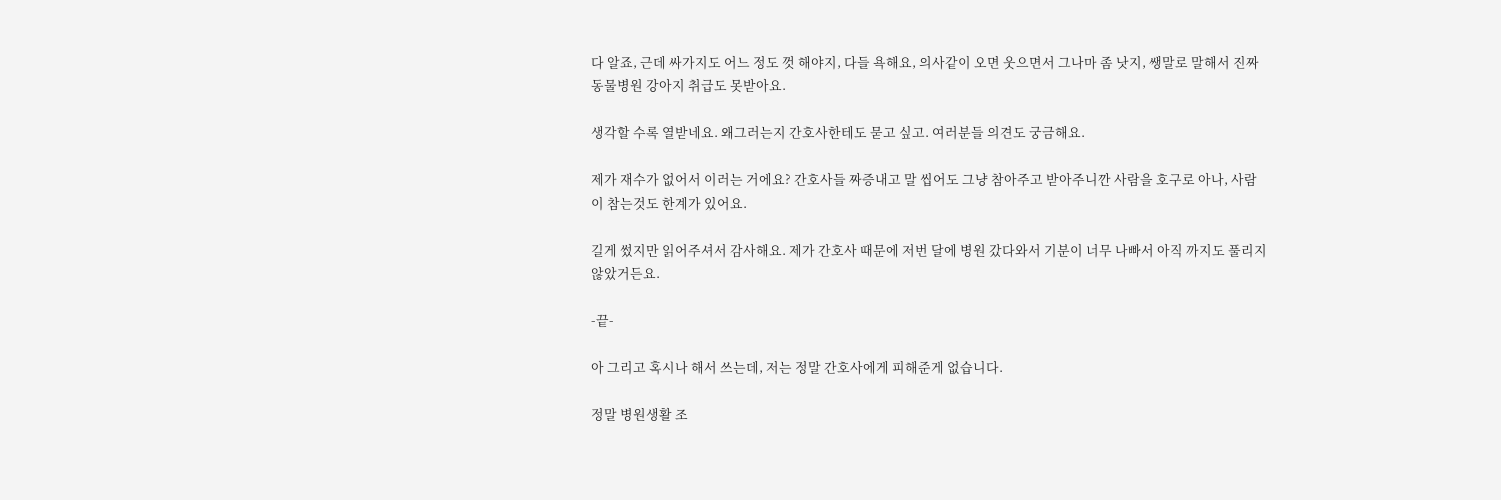다 알죠, 근데 싸가지도 어느 정도 껏 해야지, 다들 욕해요, 의사같이 오면 웃으면서 그나마 좀 낫지, 쌩말로 말해서 진짜 동물병원 강아지 취급도 못받아요.

생각할 수록 열받네요. 왜그러는지 간호사한테도 묻고 싶고. 여러분들 의견도 궁금해요.

제가 재수가 없어서 이러는 거에요? 간호사들 짜증내고 말 씹어도 그냥 참아주고 받아주니깐 사람을 호구로 아나, 사람이 참는것도 한계가 있어요.

길게 썼지만 읽어주셔서 감사해요. 제가 간호사 때문에 저번 달에 병원 갔다와서 기분이 너무 나빠서 아직 까지도 풀리지 않았거든요.

-끝-

아 그리고 혹시나 해서 쓰는데, 저는 정말 간호사에게 피해준게 없습니다.

정말 병원생활 조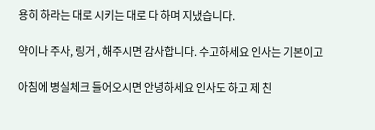용히 하라는 대로 시키는 대로 다 하며 지냈습니다.

약이나 주사, 링거 , 해주시면 감사합니다. 수고하세요 인사는 기본이고

아침에 병실체크 들어오시면 안녕하세요 인사도 하고 제 친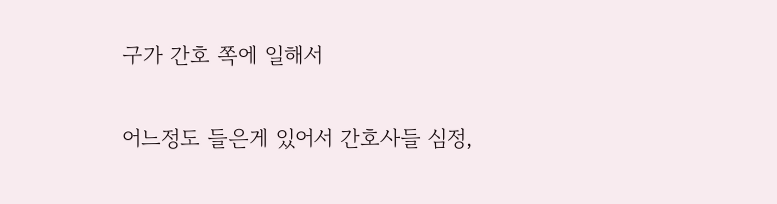구가 간호 쪽에 일해서

어느정도 들은게 있어서 간호사들 심정,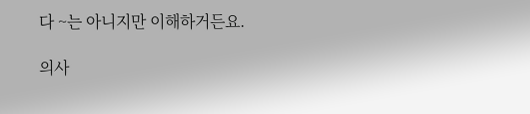다 ~는 아니지만 이해하거든요.

의사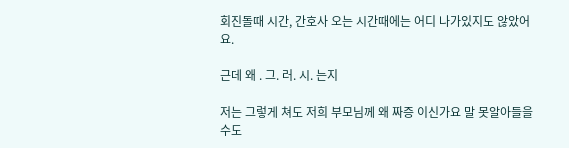회진돌때 시간, 간호사 오는 시간때에는 어디 나가있지도 않았어요.

근데 왜 . 그. 러. 시. 는지

저는 그렇게 쳐도 저희 부모님께 왜 짜증 이신가요 말 못알아들을 수도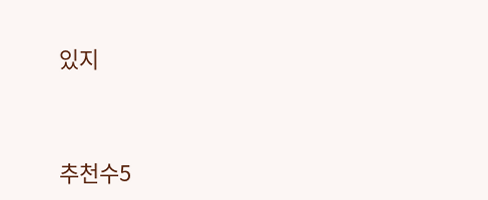있지



추천수5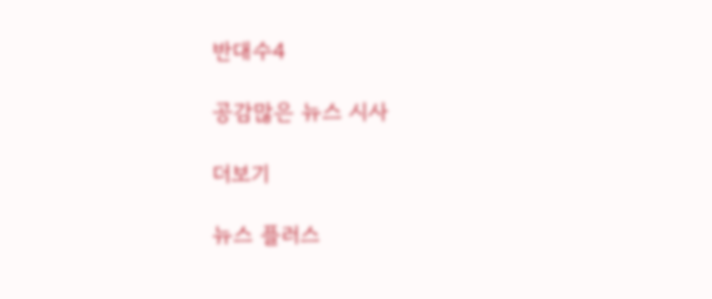반대수4

공감많은 뉴스 시사

더보기

뉴스 플러스